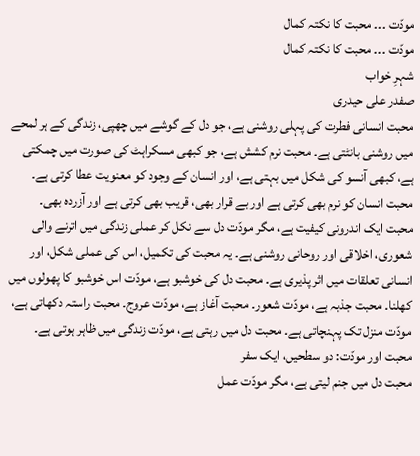مودّت ۔۔۔ محبت کا نکتہ کمال
مودّت ۔۔۔ محبت کا نکتہ کمال
شہرِ خواب
صفدر علی حیدری
محبت انسانی فطرت کی پہلی روشنی ہے، جو دل کے گوشے میں چھپی، زندگی کے ہر لمحے میں روشنی بانٹتی ہے۔ محبت نرم کشش ہے، جو کبھی مسکراہٹ کی صورت میں چمکتی ہے، کبھی آنسو کی شکل میں بہتی ہے، اور انسان کے وجود کو معنویت عطا کرتی ہے۔ محبت انسان کو نرم بھی کرتی ہے اور بے قرار بھی، قریب بھی کرتی ہے اور آزردہ بھی۔
محبت ایک اندرونی کیفیت ہے، مگر مودّت دل سے نکل کر عملی زندگی میں اترنے والی شعوری، اخلاقی اور روحانی روشنی ہے۔ یہ محبت کی تکمیل، اس کی عملی شکل، اور انسانی تعلقات میں اثر پذیری ہے۔ محبت دل کی خوشبو ہے، مودّت اس خوشبو کا پھولوں میں کھلنا۔ محبت جذبہ ہے، مودّت شعور۔ محبت آغاز ہے، مودّت عروج۔ محبت راستہ دکھاتی ہے، مودّت منزل تک پہنچاتی ہے۔ محبت دل میں رہتی ہے، مودّت زندگی میں ظاہر ہوتی ہے۔
محبت اور مودّت: دو سطحیں، ایک سفر
محبت دل میں جنم لیتی ہے، مگر مودّت عمل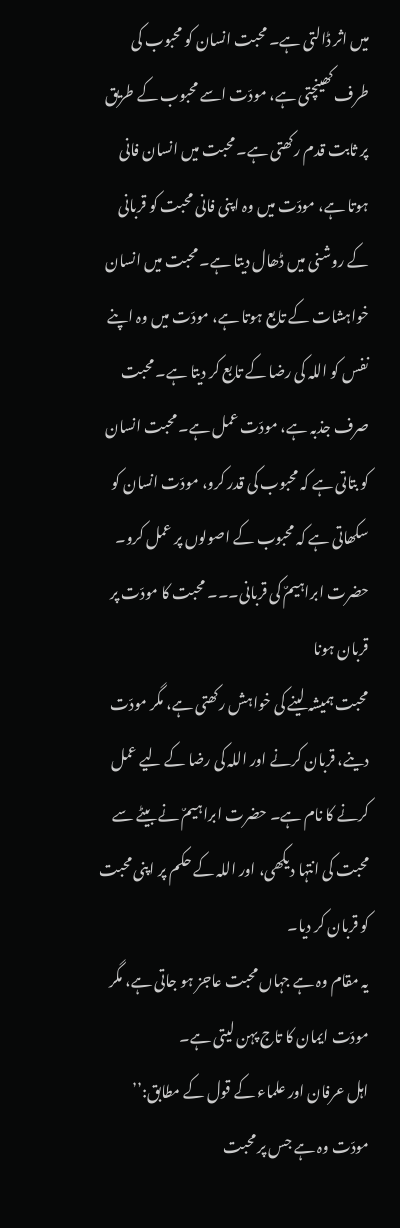میں اثر ڈالتی ہے۔ محبت انسان کو محبوب کی طرف کھینچتی ہے، مودّت اسے محبوب کے طریق پر ثابت قدم رکھتی ہے۔ محبت میں انسان فانی ہوتا ہے، مودّت میں وہ اپنی فانی محبت کو قربانی کے روشنی میں ڈھال دیتا ہے۔ محبت میں انسان خواہشات کے تابع ہوتا ہے، مودّت میں وہ اپنے نفس کو اللہ کی رضا کے تابع کر دیتا ہے۔ محبت صرف جذبہ ہے، مودّت عمل ہے۔ محبت انسان کو بتاتی ہے کہ محبوب کی قدر کرو، مودّت انسان کو سکھاتی ہے کہ محبوب کے اصولوں پر عمل کرو۔
حضرت ابراہیمٌ کی قربانی۔۔۔ محبت کا مودّت پر قربان ہونا
محبت ہمیشہ لینے کی خواہش رکھتی ہے، مگر مودّت دینے، قربان کرنے اور اللہ کی رضا کے لیے عمل کرنے کا نام ہے۔ حضرت ابراہیمٌ نے بیٹے سے محبت کی انتہا دیکھی، اور اللہ کے حکم پر اپنی محبت کو قربان کر دیا۔
یہ مقام وہ ہے جہاں محبت عاجز ہو جاتی ہے، مگر مودّت ایمان کا تاج پہن لیتی ہے۔
اہل عرفان اور علماء کے قول کے مطابق:’’ مودّت وہ ہے جس پر محبت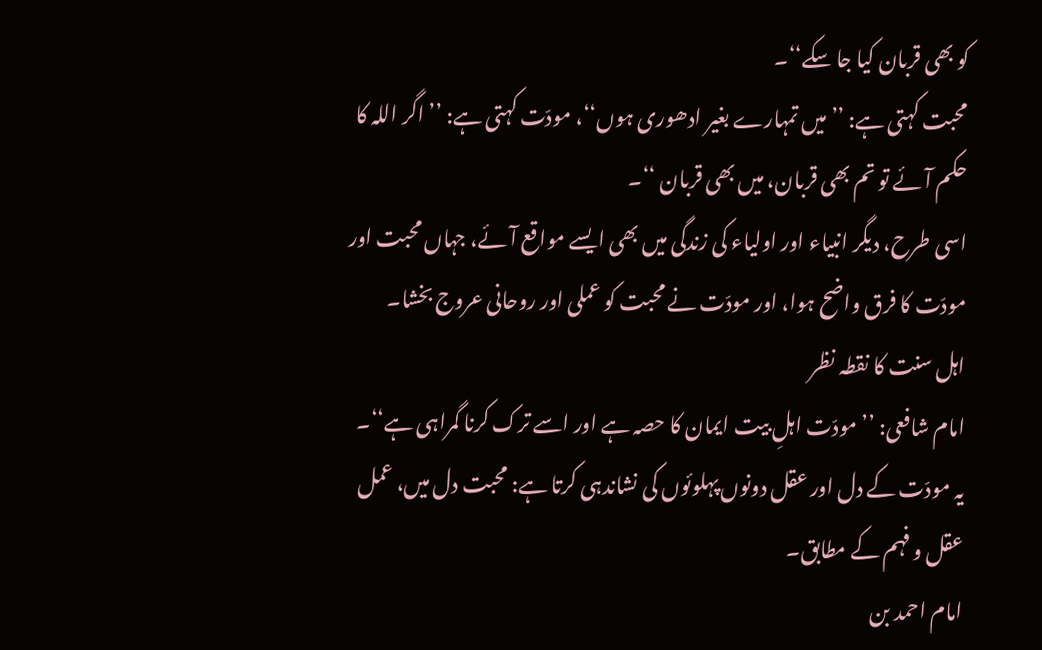کو بھی قربان کیا جا سکے‘‘۔
محبت کہتی ہے: ’’ میں تمہارے بغیر ادھوری ہوں‘‘، مودّت کہتی ہے: ’’ اگر اللہ کا حکم آئے تو تم بھی قربان، میں بھی قربان ‘‘۔
اسی طرح، دیگر انبیاء اور اولیاء کی زندگی میں بھی ایسے مواقع آئے، جہاں محبت اور مودّت کا فرق واضح ہوا، اور مودّت نے محبت کو عملی اور روحانی عروج بخشا۔
اہل سنت کا نقطہ نظر
امام شافعی: ’’ مودّت اہلِ بیت ایمان کا حصہ ہے اور اسے ترک کرنا گمراہی ہے‘‘۔
یہ مودّت کے دل اور عقل دونوں پہلوئوں کی نشاندہی کرتا ہے: محبت دل میں، عمل عقل و فہم کے مطابق۔
امام احمد بن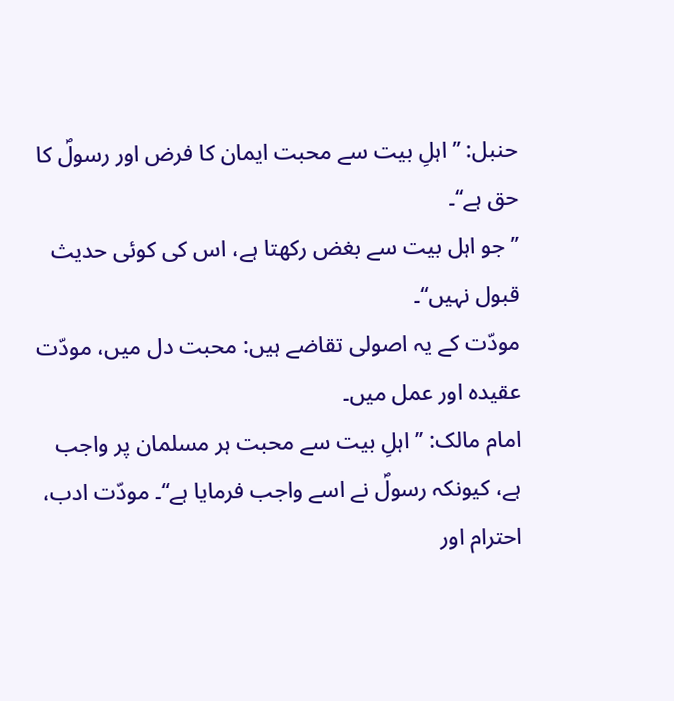حنبل: ’’ اہلِ بیت سے محبت ایمان کا فرض اور رسولؐ کا حق ہے‘‘۔
’’ جو اہل بیت سے بغض رکھتا ہے، اس کی کوئی حدیث قبول نہیں‘‘۔
مودّت کے یہ اصولی تقاضے ہیں: محبت دل میں، مودّت عقیدہ اور عمل میں۔
امام مالک: ’’ اہلِ بیت سے محبت ہر مسلمان پر واجب ہے، کیونکہ رسولؐ نے اسے واجب فرمایا ہے‘‘۔ مودّت ادب، احترام اور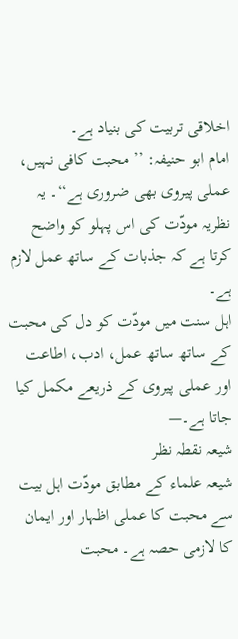اخلاقی تربیت کی بنیاد ہے۔
امام ابو حنیفہ: ’’ محبت کافی نہیں، عملی پیروی بھی ضروری ہے‘‘۔ یہ نظریہ مودّت کی اس پہلو کو واضح کرتا ہے کہ جذبات کے ساتھ عمل لازم ہے۔
اہل سنت میں مودّت کو دل کی محبت کے ساتھ ساتھ عمل، ادب، اطاعت اور عملی پیروی کے ذریعے مکمل کیا جاتا ہے۔—
شیعہ نقطہ نظر
شیعہ علماء کے مطابق مودّت اہل بیت سے محبت کا عملی اظہار اور ایمان کا لازمی حصہ ہے۔ محبت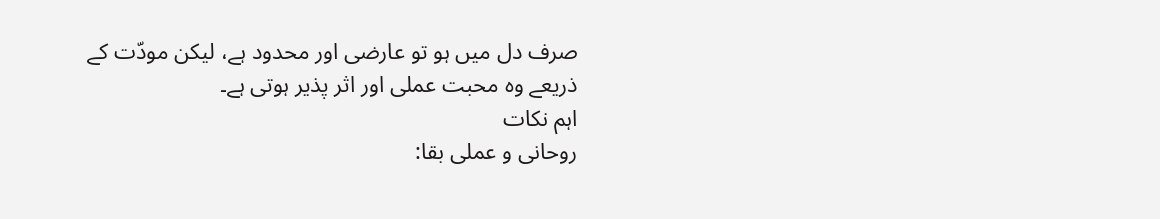صرف دل میں ہو تو عارضی اور محدود ہے، لیکن مودّت کے ذریعے وہ محبت عملی اور اثر پذیر ہوتی ہے۔
اہم نکات
روحانی و عملی بقا: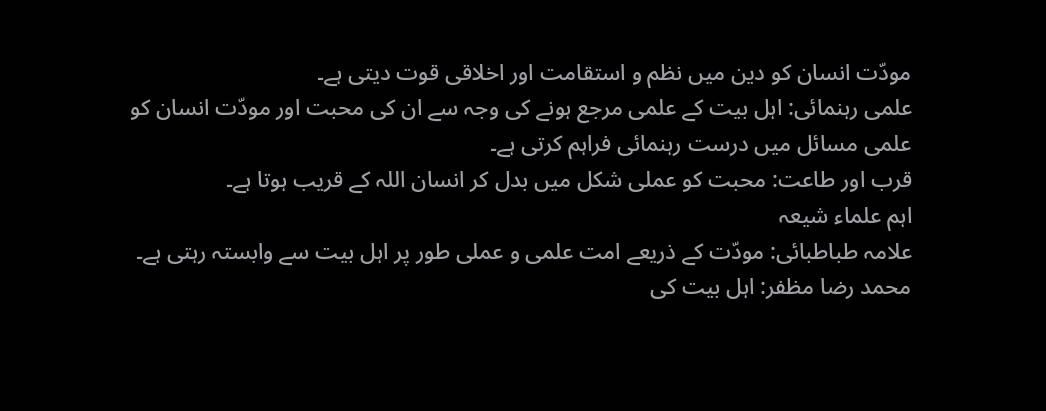مودّت انسان کو دین میں نظم و استقامت اور اخلاقی قوت دیتی ہے۔
علمی رہنمائی: اہل بیت کے علمی مرجع ہونے کی وجہ سے ان کی محبت اور مودّت انسان کو علمی مسائل میں درست رہنمائی فراہم کرتی ہے۔
قرب اور طاعت: محبت کو عملی شکل میں بدل کر انسان اللہ کے قریب ہوتا ہے۔
اہم علماء شیعہ
علامہ طباطبائی: مودّت کے ذریعے امت علمی و عملی طور پر اہل بیت سے وابستہ رہتی ہے۔
محمد رضا مظفر: اہل بیت کی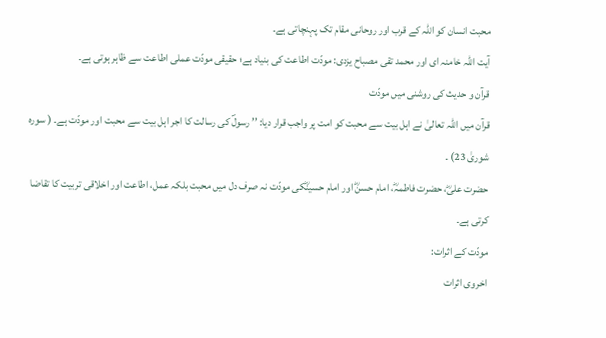محبت انسان کو اللہ کے قرب اور روحانی مقام تک پہنچاتی ہے۔
آیت اللہ خامنہ ای اور محمد تقی مصباح یزدی: مودّت اطاعت کی بنیاد ہے؛ حقیقی مودّت عملی اطاعت سے ظاہر ہوتی ہے۔
قرآن و حدیث کی روشنی میں مودّت
قرآن میں اللہ تعالیٰ نے اہل بیت سے محبت کو امت پر واجب قرار دیا: ’’ رسولؐ کی رسالت کا اجر اہل بیت سے محبت اور مودّت ہے۔ ( سورہ شوریٰ 23) ۔
حضرت علیؓ، حضرت فاطمہؓ، امام حسنؓ اور امام حسینؓکی مودّت نہ صرف دل میں محبت بلکہ عمل، اطاعت اور اخلاقی تربیت کا تقاضا کرتی ہے۔
مودّت کے اثرات:
اخروی اثرات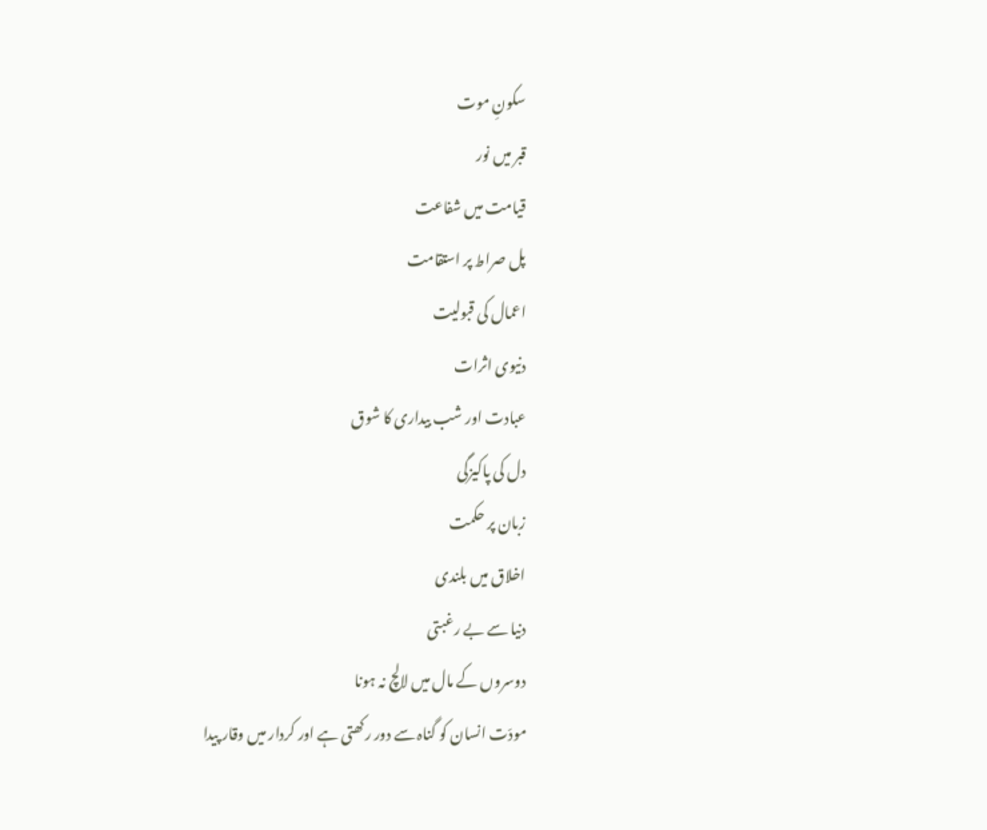سکونِ موت
قبر میں نور
قیامت میں شفاعت
پل صراط پر استقامت
اعمال کی قبولیت
دنیوی اثرات
عبادت اور شب بیداری کا شوق
دل کی پاکیزگی
زبان پر حکمت
اخلاق میں بلندی
دنیا سے بے رغبتی
دوسروں کے مال میں لالچ نہ ہونا
مودّت انسان کو گناہ سے دور رکھتی ہے اور کردار میں وقار پیدا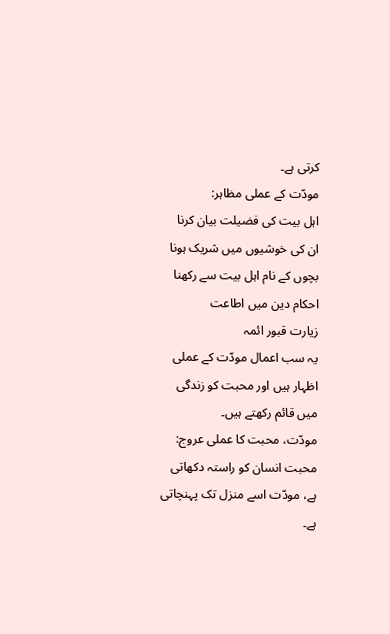کرتی ہے۔
مودّت کے عملی مظاہر:
اہل بیت کی فضیلت بیان کرنا
ان کی خوشیوں میں شریک ہونا
بچوں کے نام اہل بیت سے رکھنا
احکام دین میں اطاعت
زیارت قبور ائمہ
یہ سب اعمال مودّت کے عملی اظہار ہیں اور محبت کو زندگی میں قائم رکھتے ہیں۔
مودّت، محبت کا عملی عروج:
محبت انسان کو راستہ دکھاتی ہے، مودّت اسے منزل تک پہنچاتی ہے۔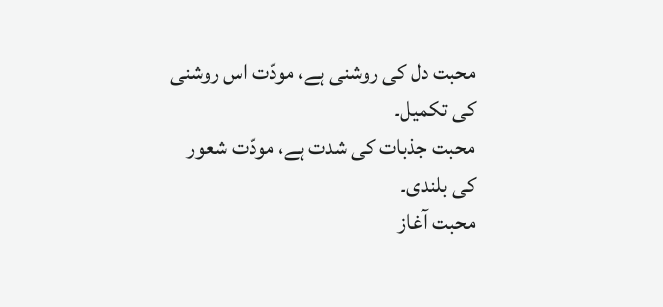محبت دل کی روشنی ہے، مودّت اس روشنی کی تکمیل۔
محبت جذبات کی شدت ہے، مودّت شعور کی بلندی۔
محبت آغاز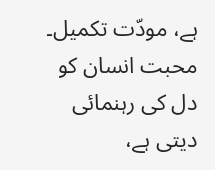ہے، مودّت تکمیل۔
محبت انسان کو دل کی رہنمائی دیتی ہے،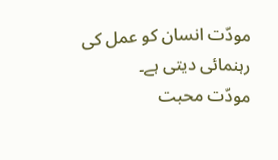مودّت انسان کو عمل کی رہنمائی دیتی ہے۔
مودّت محبت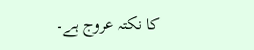کا نکتہ عروج ہے۔